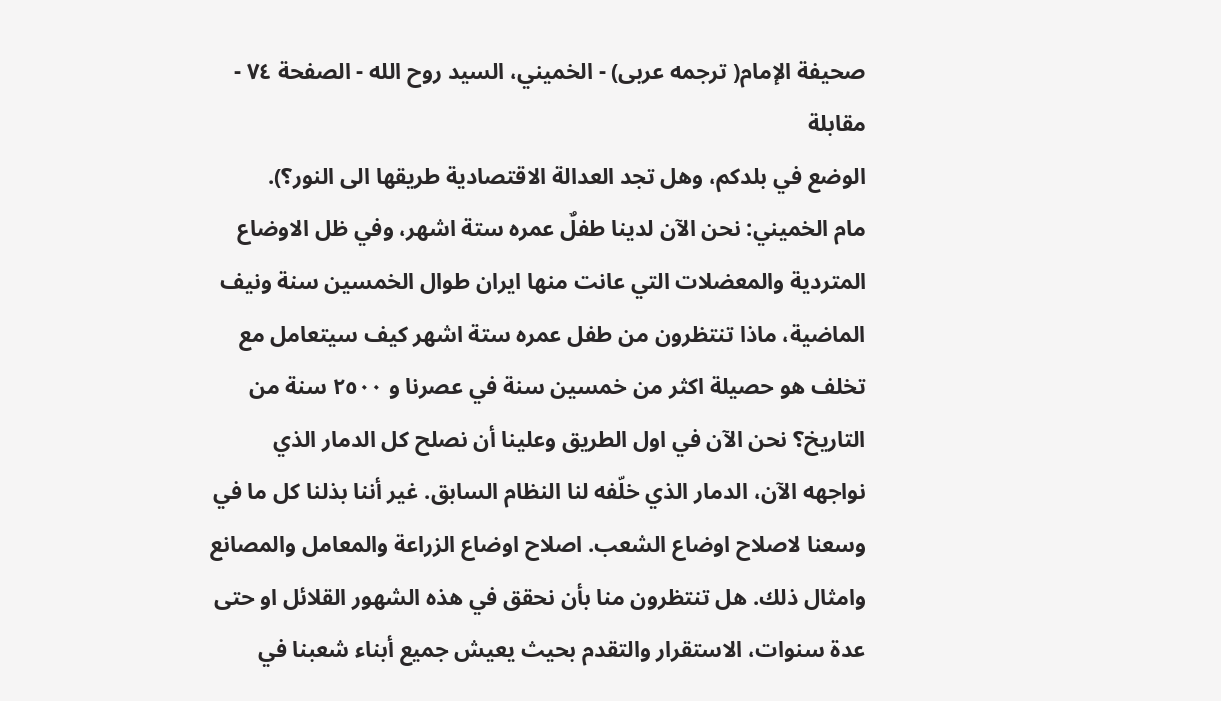صحيفة الإمام( ترجمه عربى) - الخميني، السيد روح الله - الصفحة ٧٤ - مقابلة
الوضع في بلدكم، وهل تجد العدالة الاقتصادية طريقها الى النور؟).
مام الخميني: نحن الآن لدينا طفلٌ عمره ستة اشهر، وفي ظل الاوضاع المتردية والمعضلات التي عانت منها ايران طوال الخمسين سنة ونيف الماضية، ماذا تنتظرون من طفل عمره ستة اشهر كيف سيتعامل مع تخلف هو حصيلة اكثر من خمسين سنة في عصرنا و ٢٥٠٠ سنة من التاريخ؟ نحن الآن في اول الطريق وعلينا أن نصلح كل الدمار الذي نواجهه الآن، الدمار الذي خلّفه لنا النظام السابق. غير أننا بذلنا كل ما في وسعنا لاصلاح اوضاع الشعب. اصلاح اوضاع الزراعة والمعامل والمصانع وامثال ذلك. هل تنتظرون منا بأن نحقق في هذه الشهور القلائل او حتى عدة سنوات، الاستقرار والتقدم بحيث يعيش جميع أبناء شعبنا في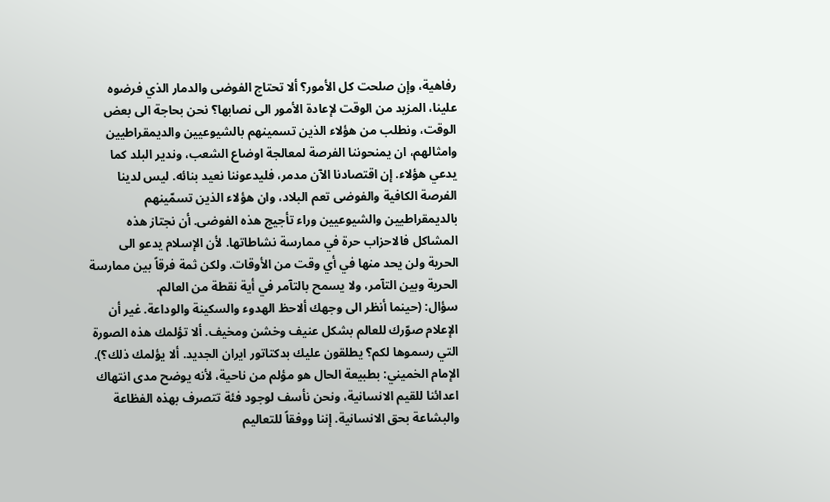رفاهية، وإن صلحت كل الأمور؟ ألا تحتاج الفوضى والدمار الذي فرضوه علينا، المزيد من الوقت لإعادة الأمور الى نصابها؟ نحن بحاجة الى بعض الوقت، ونطلب من هؤلاء الذين تسمينهم بالشيوعيين والديمقراطيين وامثالهم، ان يمنحوننا الفرصة لمعالجة اوضاع الشعب، وندير البلد كما يدعي هؤلاء. إن اقتصادنا الآن مدمر، فليدعوننا نعيد بنائه. ليس لدينا الفرصة الكافية والفوضى تعم البلاد، وان هؤلاء الذين تسمّينهم بالديمقراطيين والشيوعيين وراء تأجيج هذه الفوضى. أن نجتاز هذه المشاكل فالاحزاب حرة في ممارسة نشاطاتها. لأن الإسلام يدعو الى الحرية ولن يحد منها في أي وقت من الأوقات. ولكن ثمة فرقاً بين ممارسة الحرية وبين التآمر، ولا يسمح بالتآمر في أية نقطة من العالم.
سؤال: (حينما أنظر الى وجهك ألاحظ الهدوء والسكينة والوداعة. غير أن الإعلام صوّرك للعالم بشكل عنيف وخشن ومخيف. ألا تؤلمك هذه الصورة التي رسموها لكم؟ يطلقون عليك بدكتاتور ايران الجديد. ألا يؤلمك ذلك؟).
الإمام الخميني: بطبيعة الحال هو مؤلم من ناحية، لأنه يوضح مدى انتهاك اعدائنا للقيم الانسانية، ونحن نأسف لوجود فئة تتصرف بهذه الفظاعة والبشاعة بحق الانسانية. إننا ووفقاً للتعاليم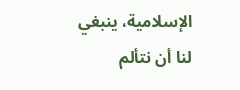الإسلامية، ينبغي لنا أن نتألم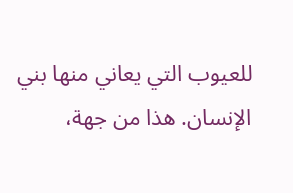للعيوب التي يعاني منها بني الإنسان. هذا من جهة،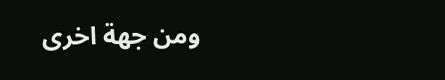ومن جهة اخرى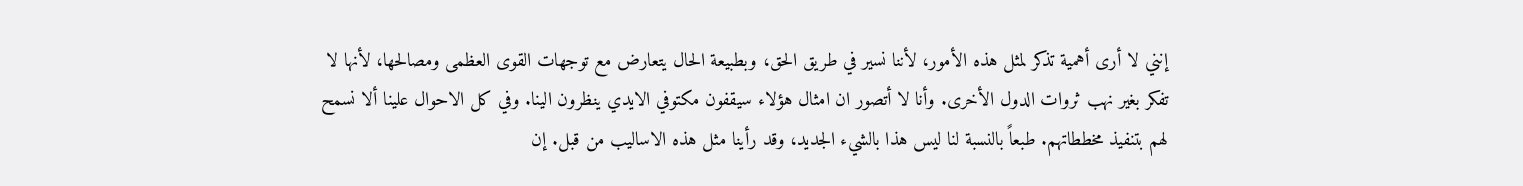إنني لا أرى أهمية تذكر لمثل هذه الأمور، لأننا نسير في طريق الحق، وبطبيعة الحال يتعارض مع توجهات القوى العظمى ومصالحها، لأنها لا تفكر بغير نهب ثروات الدول الأخرى. وأنا لا أتصور ان امثال هؤلاء سيقفون مكتوفي الايدي ينظرون الينا. وفي كل الاحوال علينا ألا نسمح لهم بتنفيذ مخططاتهم. طبعاً بالنسبة لنا ليس هذا بالشيء الجديد، وقد رأينا مثل هذه الاساليب من قبل. إن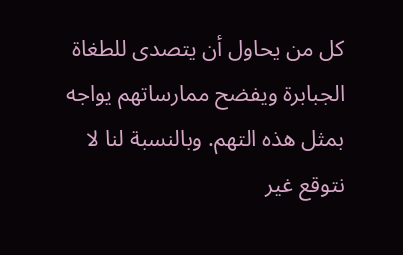كل من يحاول أن يتصدى للطغاة الجبابرة ويفضح ممارساتهم يواجه بمثل هذه التهم. وبالنسبة لنا لا نتوقع غير